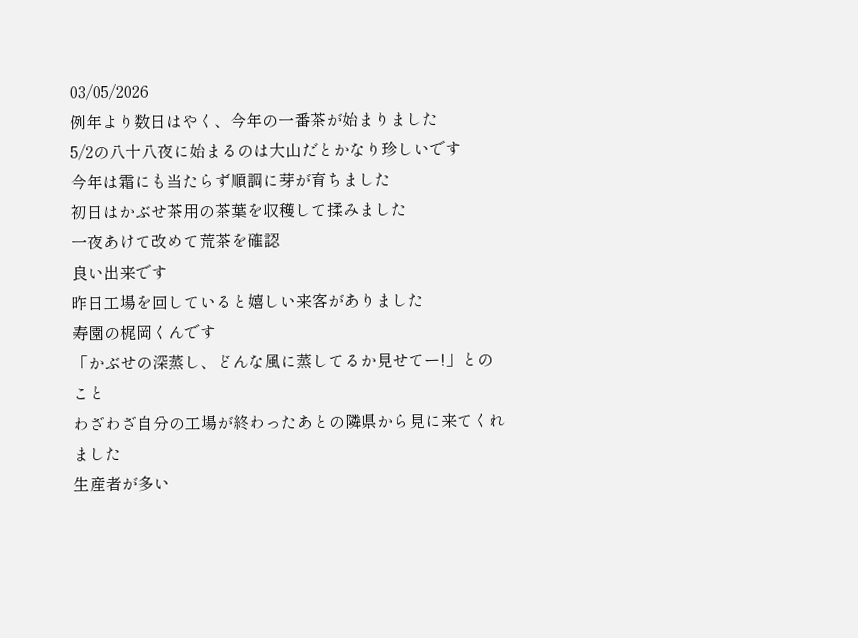03/05/2026
例年より数日はやく、今年の一番茶が始まりました
5/2の八十八夜に始まるのは大山だとかなり珍しいです
今年は霜にも当たらず順調に芽が育ちました
初日はかぶせ茶用の茶葉を収穫して揉みました
一夜あけて改めて荒茶を確認
良い出来です
昨日工場を回していると嬉しい来客がありました
寿園の梶岡くんです
「かぶせの深蒸し、どんな風に蒸してるか見せてー!」とのこと
わざわざ自分の工場が終わったあとの隣県から見に来てくれました
生産者が多い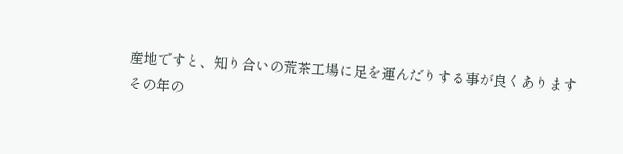産地ですと、知り合いの荒茶工場に足を運んだりする事が良くあります
その年の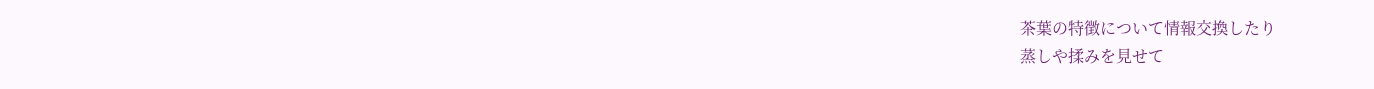茶葉の特徴について情報交換したり
蒸しや揉みを見せて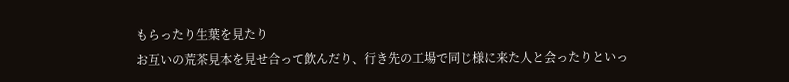もらったり生葉を見たり
お互いの荒茶見本を見せ合って飲んだり、行き先の工場で同じ様に来た人と会ったりといっ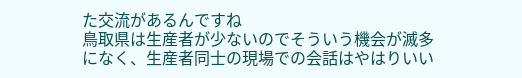た交流があるんですね
鳥取県は生産者が少ないのでそういう機会が滅多になく、生産者同士の現場での会話はやはりいい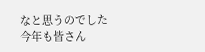なと思うのでした
今年も皆さん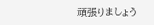頑張りましょう